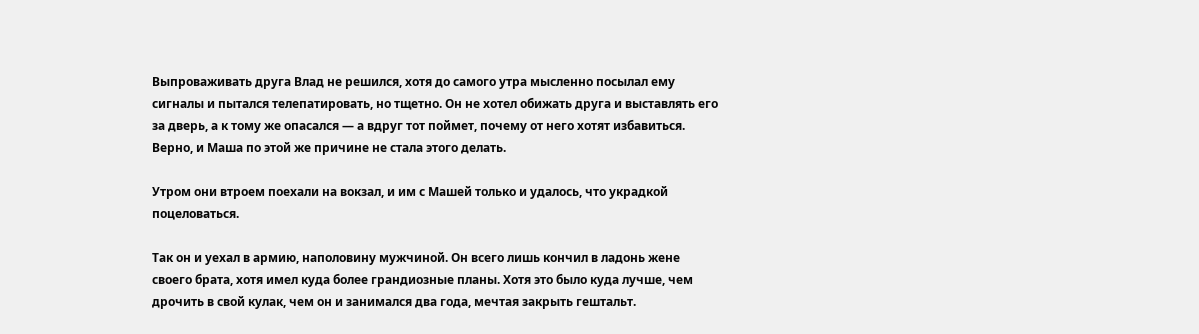Выпроваживать друга Влад не решился, хотя до самого утра мысленно посылал ему сигналы и пытался телепатировать, но тщетно. Он не хотел обижать друга и выставлять его за дверь, а к тому же опасался — а вдруг тот поймет, почему от него хотят избавиться. Верно, и Маша по этой же причине не стала этого делать.

Утром они втроем поехали на вокзал, и им с Машей только и удалось, что украдкой поцеловаться.

Так он и уехал в армию, наполовину мужчиной. Он всего лишь кончил в ладонь жене своего брата, хотя имел куда более грандиозные планы. Хотя это было куда лучше, чем дрочить в свой кулак, чем он и занимался два года, мечтая закрыть гештальт.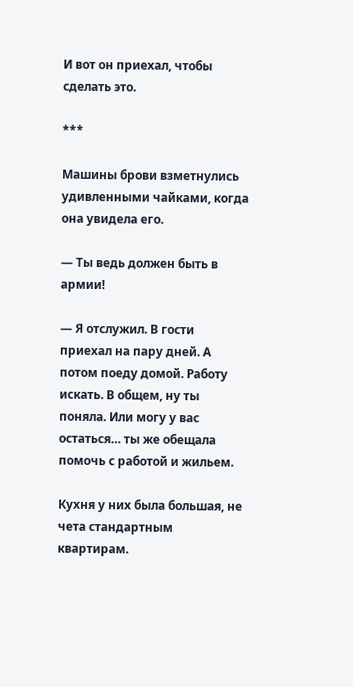И вот он приехал, чтобы сделать это.

***

Машины брови взметнулись удивленными чайками, когда она увидела его.

— Ты ведь должен быть в армии!

— Я отслужил. В гости приехал на пару дней. А потом поеду домой. Работу искать. В общем, ну ты поняла. Или могу у вас остаться… ты же обещала помочь с работой и жильем.

Кухня у них была большая, не чета стандартным квартирам.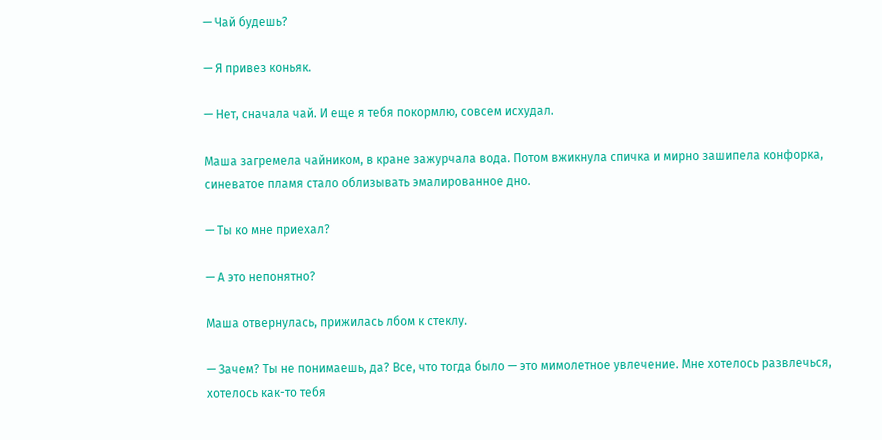— Чай будешь?

— Я привез коньяк.

— Нет, сначала чай. И еще я тебя покормлю, совсем исхудал.

Маша загремела чайником, в кране зажурчала вода. Потом вжикнула спичка и мирно зашипела конфорка, синеватое пламя стало облизывать эмалированное дно.

— Ты ко мне приехал?

— А это непонятно?

Маша отвернулась, прижилась лбом к стеклу.

— Зачем? Ты не понимаешь, да? Все, что тогда было — это мимолетное увлечение. Мне хотелось развлечься, хотелось как-то тебя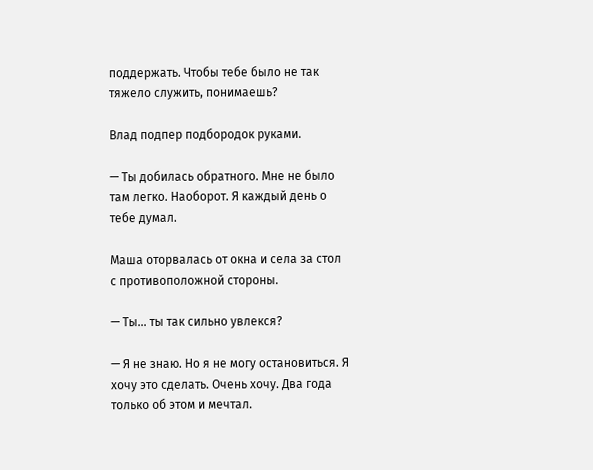поддержать. Чтобы тебе было не так тяжело служить, понимаешь?

Влад подпер подбородок руками.

— Ты добилась обратного. Мне не было там легко. Наоборот. Я каждый день о тебе думал.

Маша оторвалась от окна и села за стол с противоположной стороны.

— Ты… ты так сильно увлекся?

— Я не знаю. Но я не могу остановиться. Я хочу это сделать. Очень хочу. Два года только об этом и мечтал.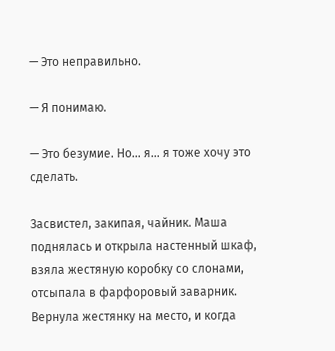— Это неправильно.

— Я понимаю.

— Это безумие. Но… я… я тоже хочу это сделать.

Засвистел, закипая, чайник. Маша поднялась и открыла настенный шкаф, взяла жестяную коробку со слонами, отсыпала в фарфоровый заварник. Вернула жестянку на место, и когда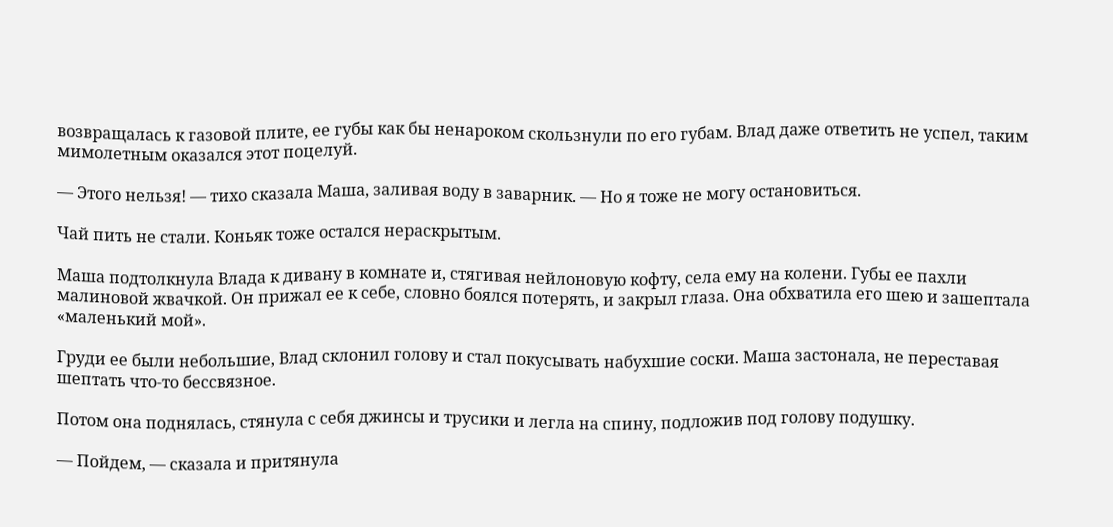возвращалась к газовой плите, ее губы как бы ненароком скользнули по его губам. Влад даже ответить не успел, таким мимолетным оказался этот поцелуй.

— Этого нельзя! — тихо сказала Маша, заливая воду в заварник. — Но я тоже не могу остановиться.

Чай пить не стали. Коньяк тоже остался нераскрытым.

Маша подтолкнула Влада к дивану в комнате и, стягивая нейлоновую кофту, села ему на колени. Губы ее пахли малиновой жвачкой. Он прижал ее к себе, словно боялся потерять, и закрыл глаза. Она обхватила его шею и зашептала «маленький мой».

Груди ее были небольшие, Влад склонил голову и стал покусывать набухшие соски. Маша застонала, не переставая шептать что-то бессвязное.

Потом она поднялась, стянула с себя джинсы и трусики и легла на спину, подложив под голову подушку.

— Пойдем, — сказала и притянула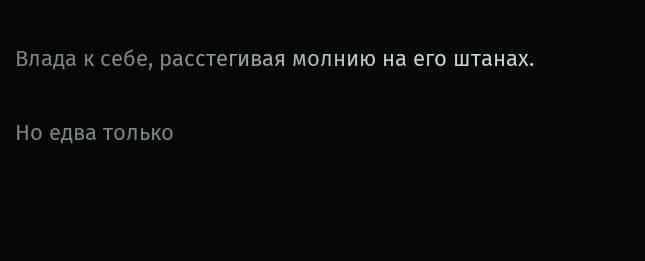Влада к себе, расстегивая молнию на его штанах.

Но едва только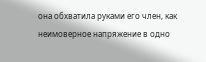она обхватила руками его член, как неимоверное напряжение в одно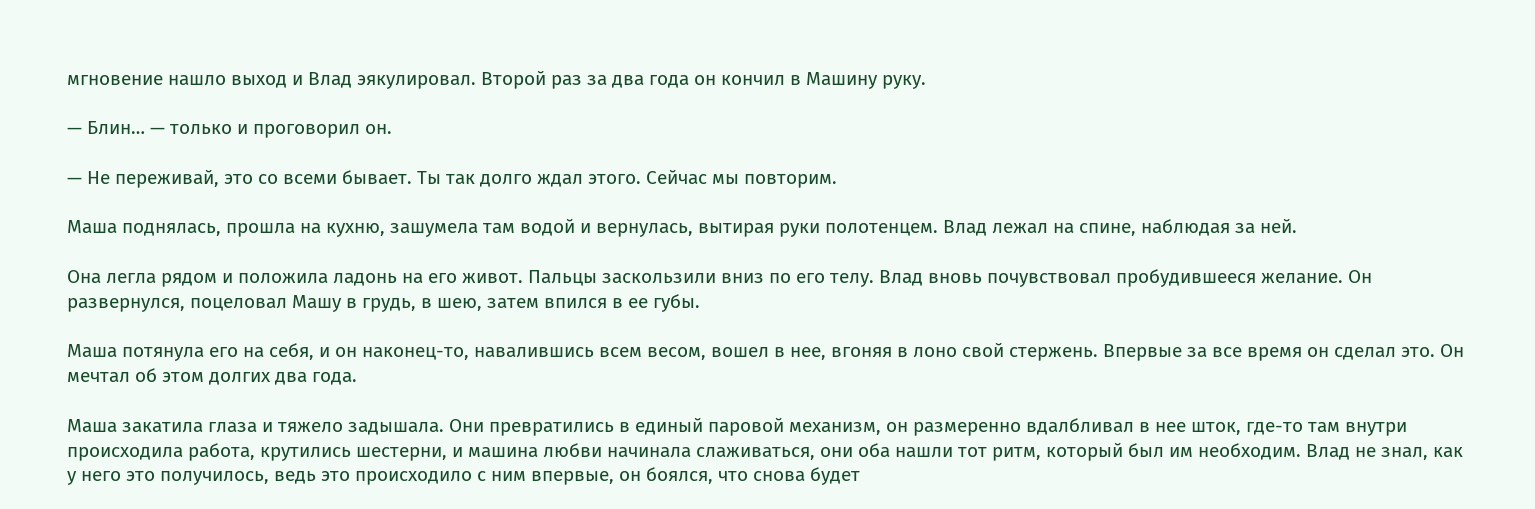мгновение нашло выход и Влад эякулировал. Второй раз за два года он кончил в Машину руку.

— Блин… — только и проговорил он.

— Не переживай, это со всеми бывает. Ты так долго ждал этого. Сейчас мы повторим.

Маша поднялась, прошла на кухню, зашумела там водой и вернулась, вытирая руки полотенцем. Влад лежал на спине, наблюдая за ней.

Она легла рядом и положила ладонь на его живот. Пальцы заскользили вниз по его телу. Влад вновь почувствовал пробудившееся желание. Он развернулся, поцеловал Машу в грудь, в шею, затем впился в ее губы.

Маша потянула его на себя, и он наконец-то, навалившись всем весом, вошел в нее, вгоняя в лоно свой стержень. Впервые за все время он сделал это. Он мечтал об этом долгих два года.

Маша закатила глаза и тяжело задышала. Они превратились в единый паровой механизм, он размеренно вдалбливал в нее шток, где-то там внутри происходила работа, крутились шестерни, и машина любви начинала слаживаться, они оба нашли тот ритм, который был им необходим. Влад не знал, как у него это получилось, ведь это происходило с ним впервые, он боялся, что снова будет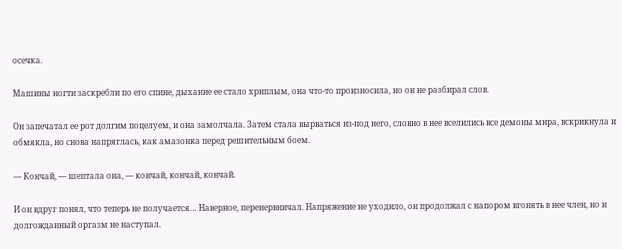осечка.

Машины ногти заскребли по его спине, дыхание ее стало хриплым, она что-то произносила, но он не разбирал слов.

Он запечатал ее рот долгим поцелуем, и она замолчала. Затем стала вырваться из-под него, словно в нее вселились все демоны мира, вскрикнула и обмякла, но снова напряглась, как амазонка перед решительным боем.

— Кончай, — шептала она, — кончай, кончай, кончай.

И он вдруг понял, что теперь не получается… Наверное, перенервничал. Напряжение не уходило, он продолжал с напором вгонять в нее член, но и долгожданный оргазм не наступал.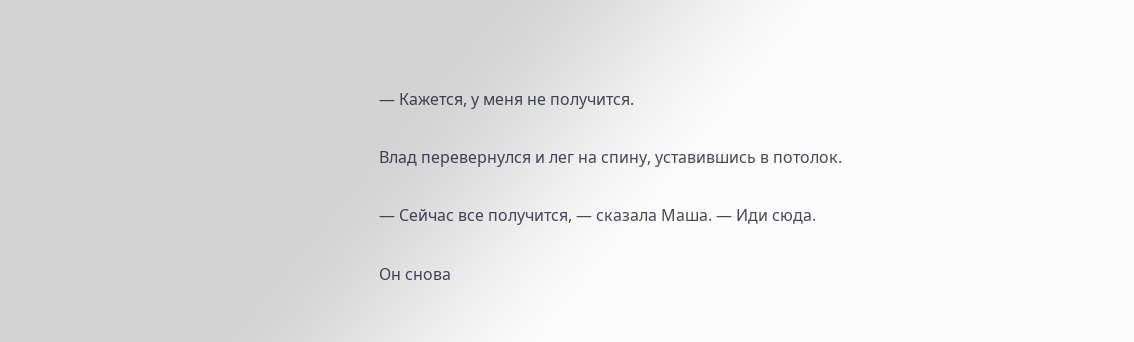— Кажется, у меня не получится.

Влад перевернулся и лег на спину, уставившись в потолок.

— Сейчас все получится, — сказала Маша. — Иди сюда.

Он снова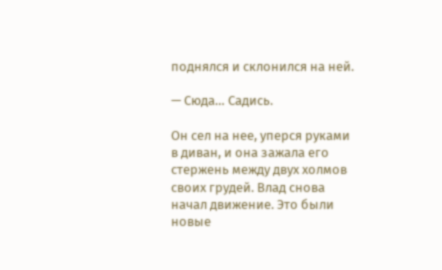поднялся и склонился на ней.

— Сюда… Садись.

Он сел на нее, уперся руками в диван, и она зажала его стержень между двух холмов своих грудей. Влад снова начал движение. Это были новые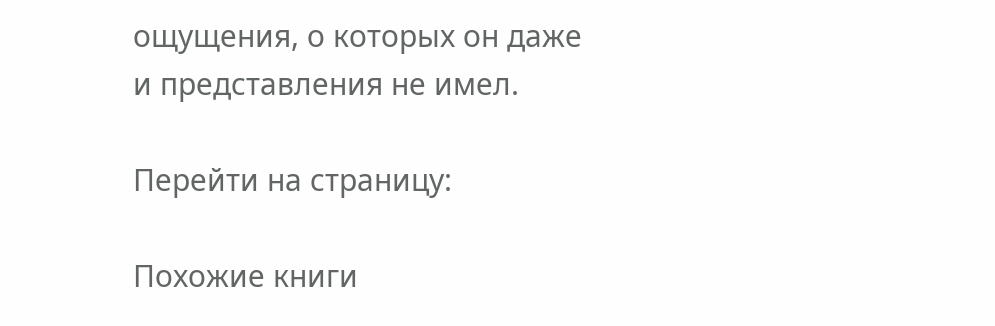ощущения, о которых он даже и представления не имел.

Перейти на страницу:

Похожие книги